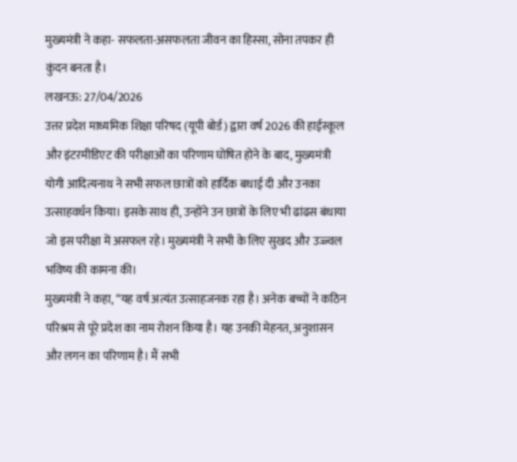मुख्यमंत्री ने कहा- सफलता-असफलता जीवन का हिस्सा, सोना तपकर ही कुंदन बनता है।
लखनऊ: 27/04/2026
उत्तर प्रदेश माध्यमिक शिक्षा परिषद (यूपी बोर्ड) द्वारा वर्ष 2026 की हाईस्कूल और इंटरमीडिएट की परीक्षाओं का परिणाम घोषित होने के बाद, मुख्यमंत्री योगी आदित्यनाथ ने सभी सफल छात्रों को हार्दिक बधाई दी और उनका उत्साहवर्धन किया। इसके साथ ही, उन्होंने उन छात्रों के लिए भी ढांढस बंधाया जो इस परीक्षा में असफल रहे। मुख्यमंत्री ने सभी के लिए सुखद और उज्ज्वल भविष्य की कामना की।
मुख्यमंत्री ने कहा, “यह वर्ष अत्यंत उत्साहजनक रहा है। अनेक बच्चों ने कठिन परिश्रम से पूरे प्रदेश का नाम रोशन किया है। यह उनकी मेहनत, अनुशासन और लगन का परिणाम है। मैं सभी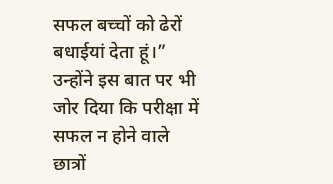सफल बच्चों को ढेरों बधाईयां देता हूं।” उन्होंने इस बात पर भी जोर दिया कि परीक्षा में सफल न होने वाले छात्रों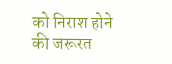को निराश होने की जरूरत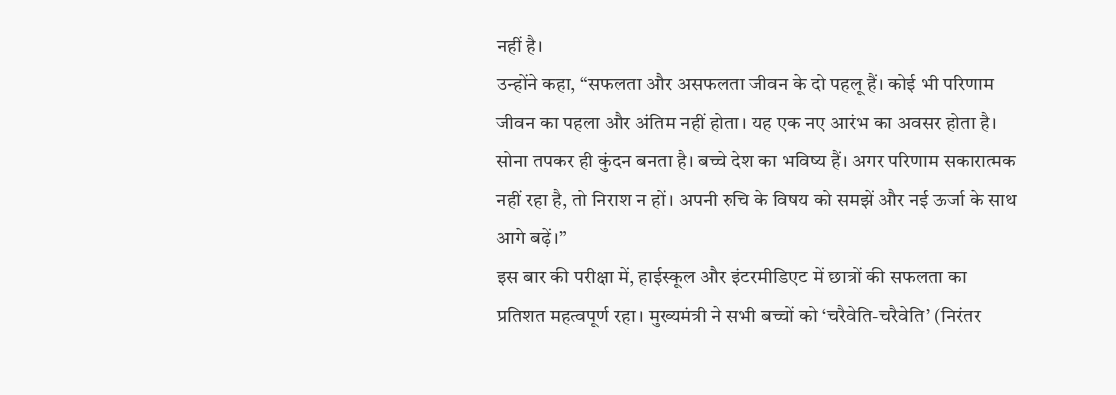नहीं है।
उन्होंने कहा, “सफलता और असफलता जीवन के दो पहलू हैं। कोई भी परिणाम जीवन का पहला और अंतिम नहीं होता। यह एक नए आरंभ का अवसर होता है। सोना तपकर ही कुंदन बनता है। बच्चे देश का भविष्य हैं। अगर परिणाम सकारात्मक नहीं रहा है, तो निराश न हों। अपनी रुचि के विषय को समझें और नई ऊर्जा के साथ आगे बढ़ें।”
इस बार की परीक्षा में, हाईस्कूल और इंटरमीडिएट में छात्रों की सफलता का प्रतिशत महत्वपूर्ण रहा। मुख्यमंत्री ने सभी बच्चों को ‘चरैवेति-चरैवेति’ (निरंतर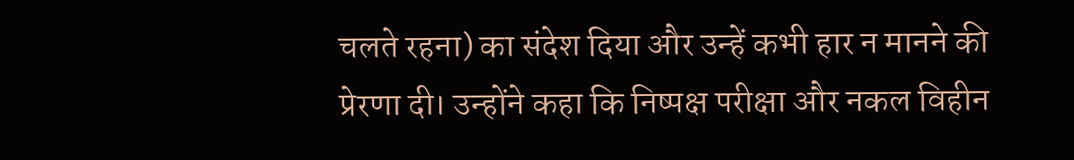चलते रहना) का संदेश दिया और उन्हें कभी हार न मानने की प्रेरणा दी। उन्होंने कहा कि निष्पक्ष परीक्षा और नकल विहीन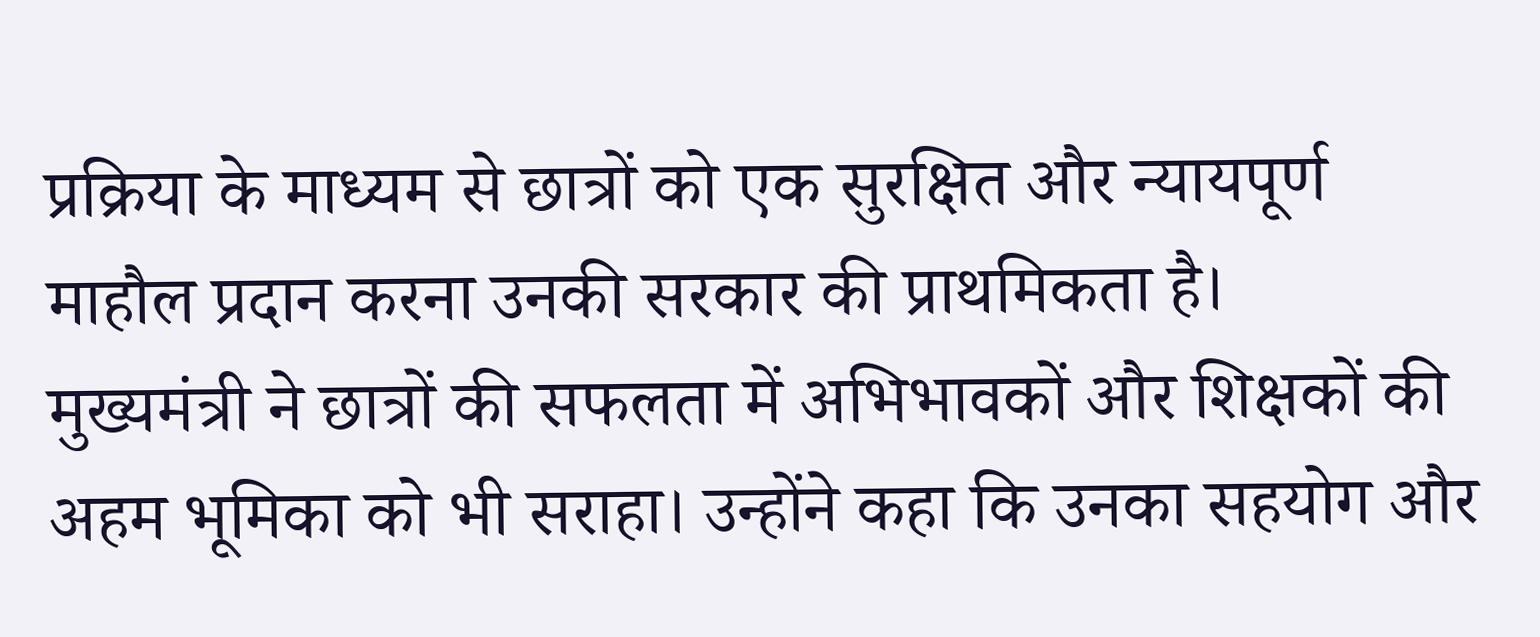प्रक्रिया के माध्यम से छात्रों को एक सुरक्षित और न्यायपूर्ण माहौल प्रदान करना उनकी सरकार की प्राथमिकता है।
मुख्यमंत्री ने छात्रों की सफलता में अभिभावकों और शिक्षकों की अहम भूमिका को भी सराहा। उन्होंने कहा कि उनका सहयोग और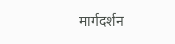मार्गदर्शन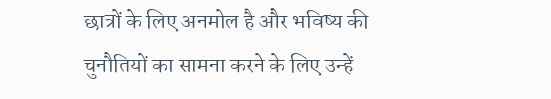छात्रों के लिए अनमोल है और भविष्य की चुनौतियों का सामना करने के लिए उन्हें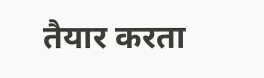तैयार करता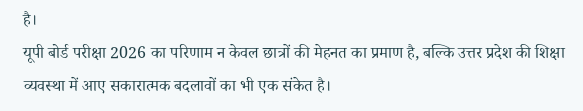है।
यूपी बोर्ड परीक्षा 2026 का परिणाम न केवल छात्रों की मेहनत का प्रमाण है, बल्कि उत्तर प्रदेश की शिक्षा व्यवस्था में आए सकारात्मक बदलावों का भी एक संकेत है।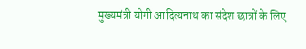मुख्यमंत्री योगी आदित्यनाथ का संदेश छात्रों के लिए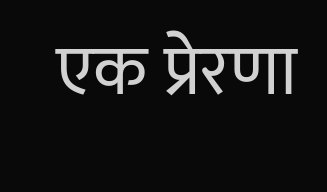एक प्रेरणा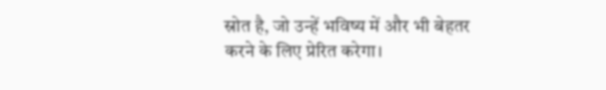स्रोत है, जो उन्हें भविष्य में और भी बेहतर करने के लिए प्रेरित करेगा।